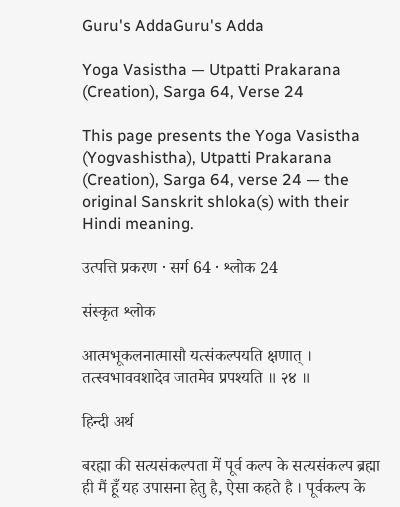Guru's AddaGuru's Adda

Yoga Vasistha — Utpatti Prakarana (Creation), Sarga 64, Verse 24

This page presents the Yoga Vasistha (Yogvashistha), Utpatti Prakarana (Creation), Sarga 64, verse 24 — the original Sanskrit shloka(s) with their Hindi meaning.

उत्पत्ति प्रकरण · सर्ग 64 · श्लोक 24

संस्कृत श्लोक

आत्मभूकलनात्मासौ यत्संकल्पयति क्षणात् । तत्स्वभाववशादेव जातमेव प्रपश्यति ॥ २४ ॥

हिन्दी अर्थ

बरह्मा की सत्यसंकल्पता में पूर्व कल्प के सत्यसंकल्प ब्रह्मा ही मैं हूँ यह उपासना हेतु है, ऐसा कहते है । पूर्वकल्प के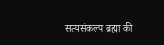सत्यसंकल्प ब्रह्मा की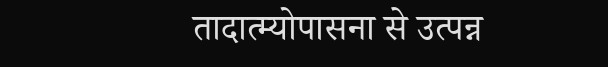तादात्म्योपासना से उत्पन्न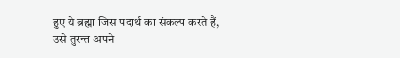हुए ये ब्रह्मा जिस पदार्थ का संकल्प करते हैं, उसे तुरन्त अपने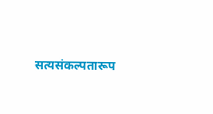सत्यसंकल्पतारूप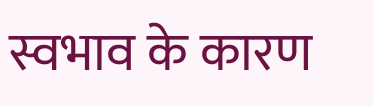स्वभाव के कारण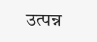उत्पन्न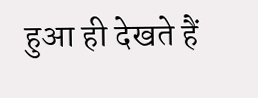हुआ ही देखते हैं